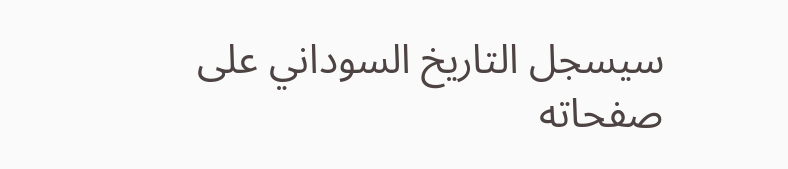سيسجل التاريخ السوداني على صفحاته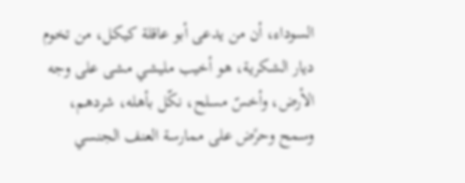السوداء، أن من يدعى أبو عاقلة كيكل، من تخوم ديار الشكرية، هو أخيب مليشي مشى على وجه الأرض، وأخسّ مسلح، نكّل بأهله، شردهم، وسمح وحرًض على ممارسة العنف الجنسي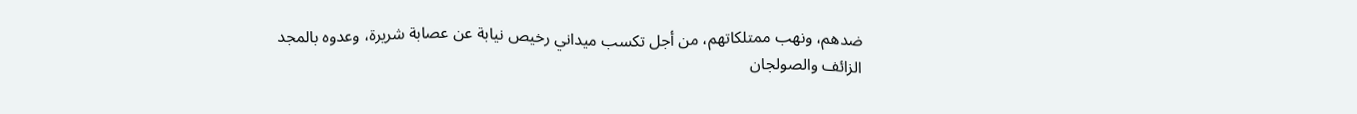ضدهم، ونهب ممتلكاتهم، من أجل تكسب ميداني رخيص نيابة عن عصابة شريرة، وعدوه بالمجد الزائف والصولجان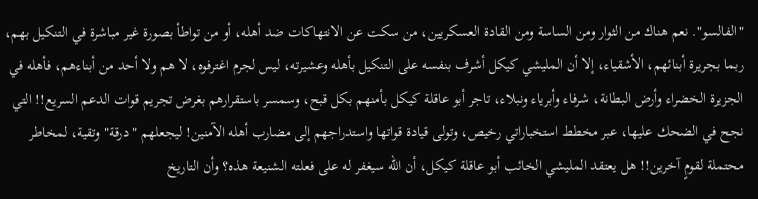"الفالسو". نعم هناك من الثوار ومن الساسة ومن القادة العسكريين، من سكت عن الانتهاكات ضد أهله، أو من تواطأ بصورة غير مباشرة في التنكيل بهم، ربما بجريرة أبنائهم، الأشقياء، إلا أن المليشي كيكل أشرف بنفسه على التنكيل بأهله وعشيرته، ليس لجرم اغترفوه، لا هم ولا أحد من أبناءهم، فأهله في الجزيرة الخضراء وأرض البطانة، شرفاء وأبرياء ونبلاء، تاجر أبو عاقلة كيكل بأمنهم بكل قبح، وسمسر باستقرارهم بغرض تجريم قوات الدعم السريع!! التي نجح في الضحك عليها، عبر مخطط استخباراتي رخيص، وتولى قيادة قواتها واستدراجهم إلى مضارب أهله الآمنين! ليجعلهم "درقة" وتقية، لمخاطر محتملة لقومٍ آخرين!! هل يعتقد المليشي الخائب أبو عاقلة كيكل، أن الله سيغفر له على فعلته الشنيعة هذه؟ وأن التاريخ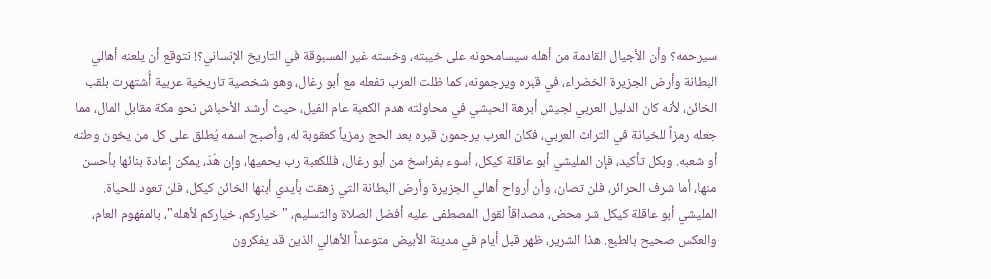سيرحمه؟ وأن الأجيال القادمة من أهله سيسامحونه على خيبته، وخسته غير المسبوقة في التاريخ الإنساني؟! نتوقع أن يلعنه أهالي البطانة وأرض الجزيرة الخضراء، في قبره ويرجمونه، كما ظلت العرب تفعله مع أبو رغال، وهو شخصية تاريخية عربية أُشتهرت بلقب الخائن، لأنه كان الدليل العربي لجيش أبرهة الحبشي في محاولته هدم الكعبة عام الفيل، حيث أرشد الأحباش نحو مكة مقابل المال، مما جعله رمزاً للخيانة في التراث العربي، فكان العرب يرجمون قبره بعد الحج رمزياً كعقوبة له، وأصبح اسمه يُطلق على كل من يخون وطنه أو شعبه. وبكل تأكيد، فإن المليشي أبو عاقلة كيكل، أسوء بفراسخ من أبو رغال، فللكعبة رب يحميها، وإن هُدّ، يمكن إعادة بنائها بأحسن منها، أما شرف الحرائر، فلن تصان، وأن أرواح أهالي الجزيرة وأرض البطانة التي زهقت بأيدي أبنها الخائن كيكل، فلن تعود للحياة. المليشي أبو عاقلة كيكل شر محض، مصداقاً لقول المصطفى عليه أفضل الصلاة والتسليم، "خياركم، خياركم لأهله"، بالمفهوم العام، والعكس صحيح بالطبع. هذا الشرير، ظهر قبل أيام في مدينة الأبيض متوعداً الأهالي الذين قد يفكرون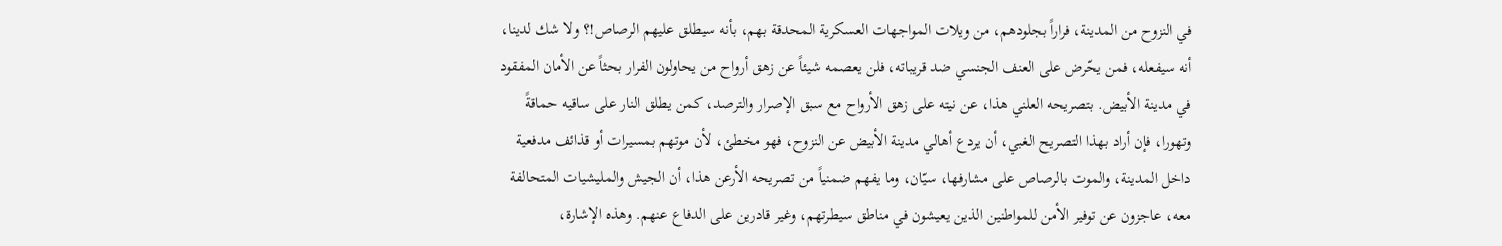في النزوح من المدينة، فراراً بجلودهم، من ويلات المواجهات العسكرية المحدقة بهم، بأنه سيطلق عليهم الرصاص!؟ ولا شك لدينا، أنه سيفعله، فمن يحّرض على العنف الجنسي ضد قريباته، فلن يعصمه شيئاً عن زهق أرواح من يحاولون الفرار بحثاً عن الأمان المفقود في مدينة الأبيض. بتصريحه العلني هذا، عن نيته على زهق الأرواح مع سبق الإصرار والترصد، كمن يطلق النار على ساقيه حماقةً وتهورا، فإن أراد بهذا التصريح الغبي، أن يردع أهالي مدينة الأبيض عن النزوح، فهو مخطئ، لأن موتهم بمسيرات أو قذائف مدفعية داخل المدينة، والموت بالرصاص على مشارفها، سيّان، وما يفهم ضمنياً من تصريحه الأرعن هذا، أن الجيش والمليشيات المتحالفة معه، عاجزون عن توفير الأمن للمواطنين الذين يعيشون في مناطق سيطرتهم، وغير قادرين على الدفاع عنهم. وهذه الإشارة،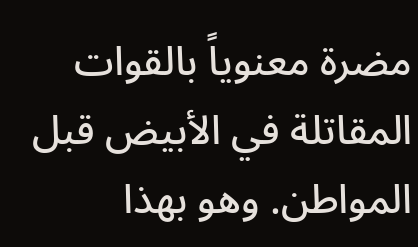مضرة معنوياً بالقوات المقاتلة في الأبيض قبل المواطن. وهو بهذا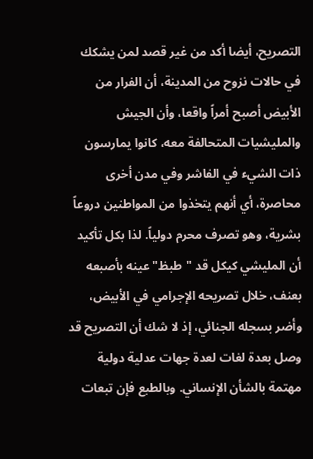التصريح، أيضا أكد من غير قصد لمن يشكك في حالات نزوح من المدينة، أن الفرار من الأبيض أصبح أمراً واقعا، وأن الجيش والمليشيات المتحالفة معه، كانوا يمارسون ذات الشيء في الفاشر وفي مدن أخرى محاصرة، أي أنهم يتخذوا من المواطنين دروعاً بشرية، وهو تصرف محرم دولياً. لذا بكل تأكيد أن المليشي كيكل قد "طبظ" عينه بأصبعه بعنف، خلال تصريحه الإجرامي في الأبيض، وأضر بسجله الجنائي، إذ لا شك أن التصريح قد وصل بعدة لغات لعدة جهات عدلية دولية مهتمة بالشأن الإنساني. وبالطبع فإن تبعات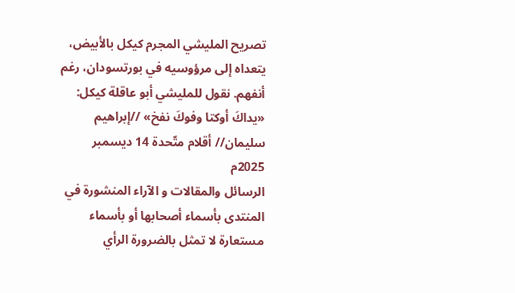تصريح المليشي المجرم كيكل بالأبيض، يتعداه إلى مرؤوسيه في بورتسودان، رغم أنفهم. نقول للمليشي أبو عاقلة كيكل: «يداكَ أوكتا وفوكَ نفخ» //إبراهيم سليمان// أقلام متّحدة 14 ديسمبر 2025م
الرسائل والمقالات و الآراء المنشورة في المنتدى بأسماء أصحابها أو بأسماء مستعارة لا تمثل بالضرورة الرأي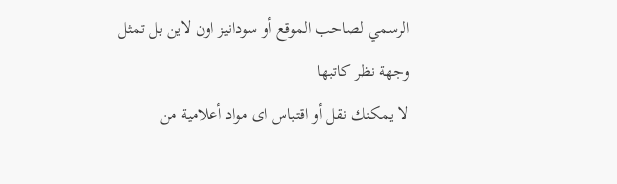الرسمي لصاحب الموقع أو سودانيز اون لاين بل تمثل وجهة نظر كاتبها
لا يمكنك نقل أو اقتباس اى مواد أعلامية من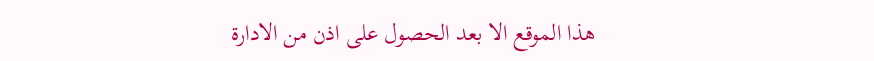هذا الموقع الا بعد الحصول على اذن من الادارة